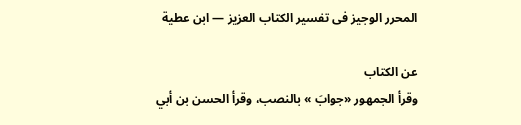المحرر الوجيز فى تفسير الكتاب العزيز — ابن عطية

عن الكتاب
وقرأ الجمهور «جوابَ » بالنصب، وقرأ الحسن بن أبي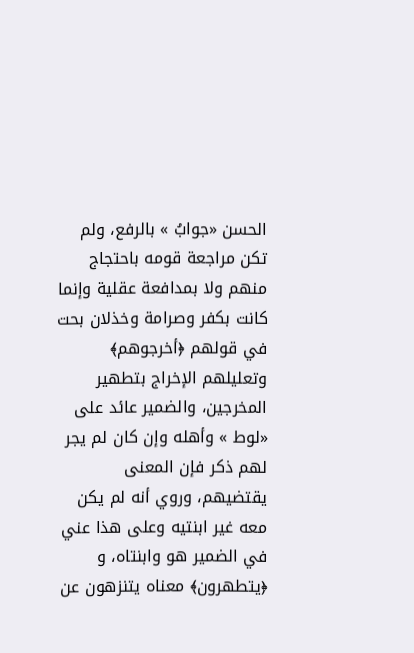الحسن «جوابُ » بالرفع، ولم تكن مراجعة قومه باحتجاج منهم ولا بمدافعة عقلية وإنما كانت بكفر وصرامة وخذلان بحت في قولهم ﴿أخرجوهم﴾ وتعليلهم الإخراج بتطهير المخرجين، والضمير عائد على «لوط » وأهله وإن كان لم يجر لهم ذكر فإن المعنى يقتضيهم، وروي أنه لم يكن معه غير ابنتيه وعلى هذا عني في الضمير هو وابنتاه، و ﴿يتطهرون﴾ معناه يتنزهون عن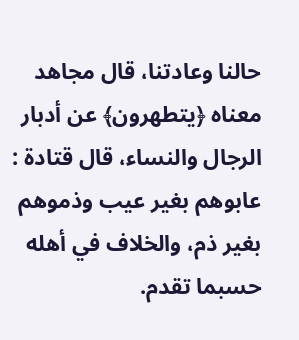حالنا وعادتنا، قال مجاهد معناه ﴿يتطهرون﴾ عن أدبار الرجال والنساء، قال قتادة : عابوهم بغير عيب وذموهم بغير ذم، والخلاف في أهله حسبما تقدم.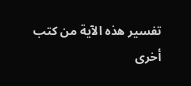تفسير هذه الآية من كتب أخرى